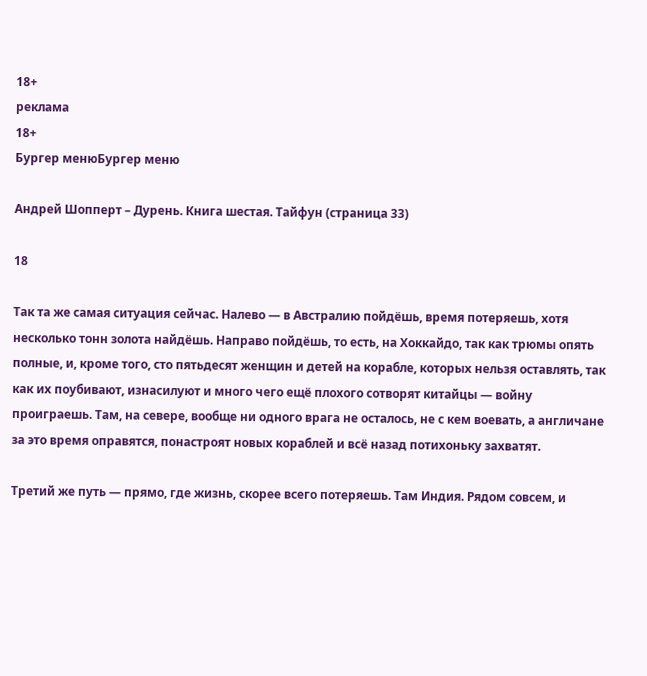18+
реклама
18+
Бургер менюБургер меню

Андрей Шопперт – Дурень. Книга шестая. Тайфун (страница 33)

18

Так та же самая ситуация сейчас. Налево — в Австралию пойдёшь, время потеряешь, хотя несколько тонн золота найдёшь. Направо пойдёшь, то есть, на Хоккайдо, так как трюмы опять полные, и, кроме того, сто пятьдесят женщин и детей на корабле, которых нельзя оставлять, так как их поубивают, изнасилуют и много чего ещё плохого сотворят китайцы — войну проиграешь. Там, на севере, вообще ни одного врага не осталось, не с кем воевать, а англичане за это время оправятся, понастроят новых кораблей и всё назад потихоньку захватят.

Третий же путь — прямо, где жизнь, скорее всего потеряешь. Там Индия. Рядом совсем, и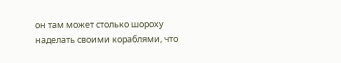он там может столько шороху наделать своими кораблями, что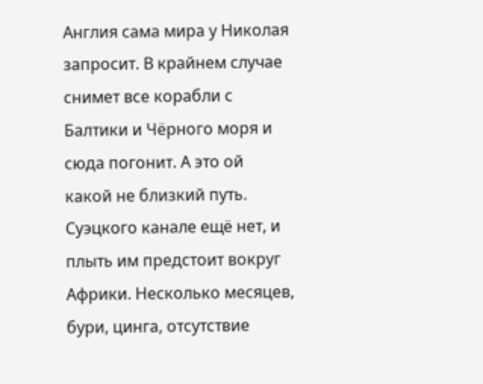Англия сама мира у Николая запросит. В крайнем случае снимет все корабли с Балтики и Чёрного моря и сюда погонит. А это ой какой не близкий путь. Суэцкого канале ещё нет, и плыть им предстоит вокруг Африки. Несколько месяцев, бури, цинга, отсутствие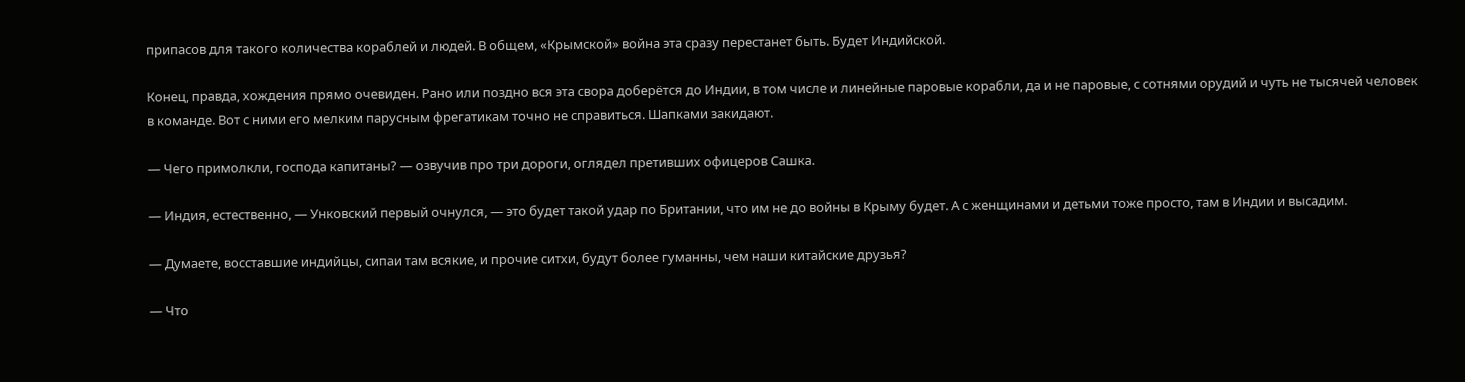припасов для такого количества кораблей и людей. В общем, «Крымской» война эта сразу перестанет быть. Будет Индийской.

Конец, правда, хождения прямо очевиден. Рано или поздно вся эта свора доберётся до Индии, в том числе и линейные паровые корабли, да и не паровые, с сотнями орудий и чуть не тысячей человек в команде. Вот с ними его мелким парусным фрегатикам точно не справиться. Шапками закидают.

— Чего примолкли, господа капитаны? — озвучив про три дороги, оглядел претивших офицеров Сашка.

— Индия, естественно, — Унковский первый очнулся, — это будет такой удар по Британии, что им не до войны в Крыму будет. А с женщинами и детьми тоже просто, там в Индии и высадим.

— Думаете, восставшие индийцы, сипаи там всякие, и прочие ситхи, будут более гуманны, чем наши китайские друзья?

— Что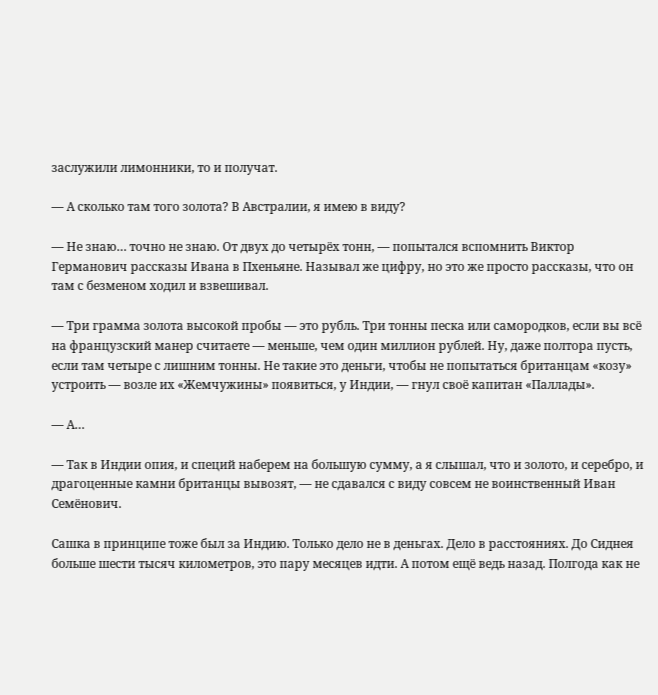заслужили лимонники, то и получат.

— А сколько там того золота? В Австралии, я имею в виду?

— Не знаю… точно не знаю. От двух до четырёх тонн, — попытался вспомнить Виктор Германович рассказы Ивана в Пхеньяне. Называл же цифру, но это же просто рассказы, что он там с безменом ходил и взвешивал.

— Три грамма золота высокой пробы — это рубль. Три тонны песка или самородков, если вы всё на французский манер считаете — меньше, чем один миллион рублей. Ну, даже полтора пусть, если там четыре с лишним тонны. Не такие это деньги, чтобы не попытаться британцам «козу» устроить — возле их «Жемчужины» появиться, у Индии, — гнул своё капитан «Паллады».

— А…

— Так в Индии опия, и специй наберем на большую сумму, а я слышал, что и золото, и серебро, и драгоценные камни британцы вывозят, — не сдавался с виду совсем не воинственный Иван Семёнович.

Сашка в принципе тоже был за Индию. Только дело не в деньгах. Дело в расстояниях. До Сиднея больше шести тысяч километров, это пару месяцев идти. А потом ещё ведь назад. Полгода как не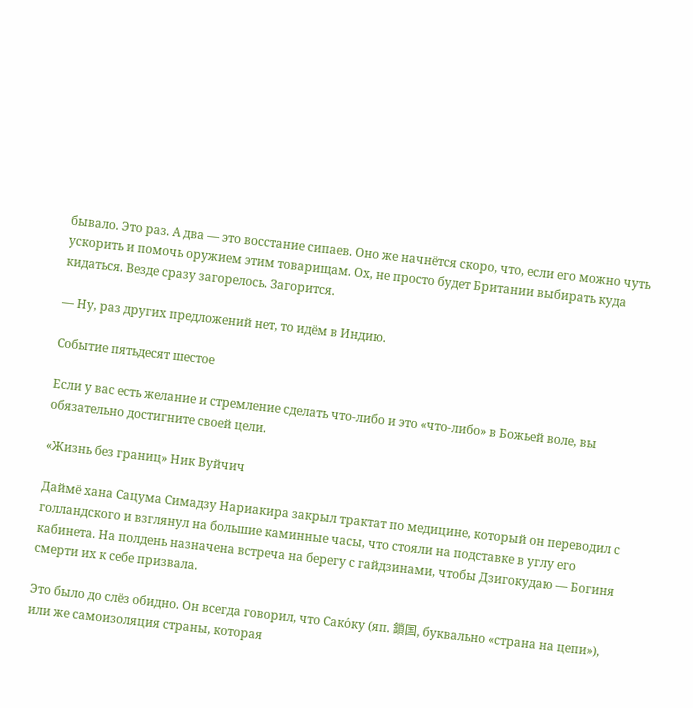бывало. Это раз. А два — это восстание сипаев. Оно же начнётся скоро, что, если его можно чуть ускорить и помочь оружием этим товарищам. Ох, не просто будет Британии выбирать куда кидаться. Везде сразу загорелось. Загорится.

— Ну, раз других предложений нет, то идём в Индию.

Событие пятьдесят шестое

Если у вас есть желание и стремление сделать что-либо и это «что-либо» в Божьей воле, вы обязательно достигните своей цели.

«Жизнь без границ» Ник Вуйчич

Даймё хана Сацума Симадзу Нариакира закрыл трактат по медицине, который он переводил с голландского и взглянул на большие каминные часы, что стояли на подставке в углу его кабинета. На полдень назначена встреча на берегу с гайдзинами, чтобы Дзигокудаю — Богиня смерти их к себе призвала.

Это было до слёз обидно. Он всегда говорил, что Сако́ку (яп. 鎖国, буквально «страна на цепи»), или же самоизоляция страны, которая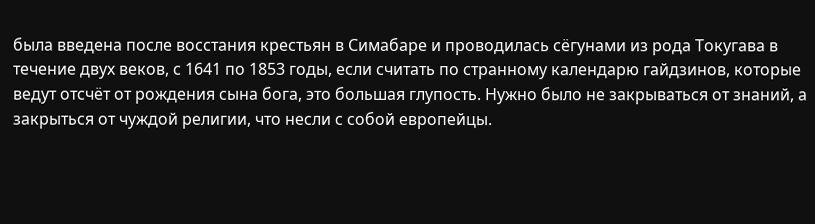была введена после восстания крестьян в Симабаре и проводилась сёгунами из рода Токугава в течение двух веков, с 1641 по 1853 годы, если считать по странному календарю гайдзинов, которые ведут отсчёт от рождения сына бога, это большая глупость. Нужно было не закрываться от знаний, а закрыться от чуждой религии, что несли с собой европейцы.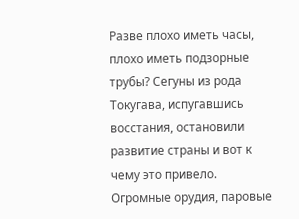Разве плохо иметь часы, плохо иметь подзорные трубы? Сегуны из рода Токугава, испугавшись восстания, остановили развитие страны и вот к чему это привело. Огромные орудия, паровые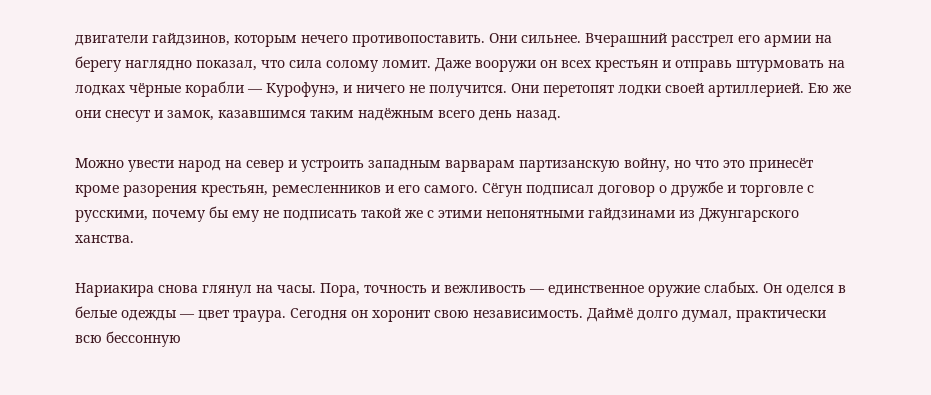двигатели гайдзинов, которым нечего противопоставить. Они сильнее. Вчерашний расстрел его армии на берегу наглядно показал, что сила солому ломит. Даже вооружи он всех крестьян и отправь штурмовать на лодках чёрные корабли — Курофунэ, и ничего не получится. Они перетопят лодки своей артиллерией. Ею же они снесут и замок, казавшимся таким надёжным всего день назад.

Можно увести народ на север и устроить западным варварам партизанскую войну, но что это принесёт кроме разорения крестьян, ремесленников и его самого. Сёгун подписал договор о дружбе и торговле с русскими, почему бы ему не подписать такой же с этими непонятными гайдзинами из Джунгарского ханства.

Нариакира снова глянул на часы. Пора, точность и вежливость — единственное оружие слабых. Он оделся в белые одежды — цвет траура. Сегодня он хоронит свою независимость. Даймё долго думал, практически всю бессонную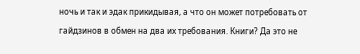ночь и так и эдак прикидывая, а что он может потребовать от гайдзинов в обмен на два их требования. Книги? Да это не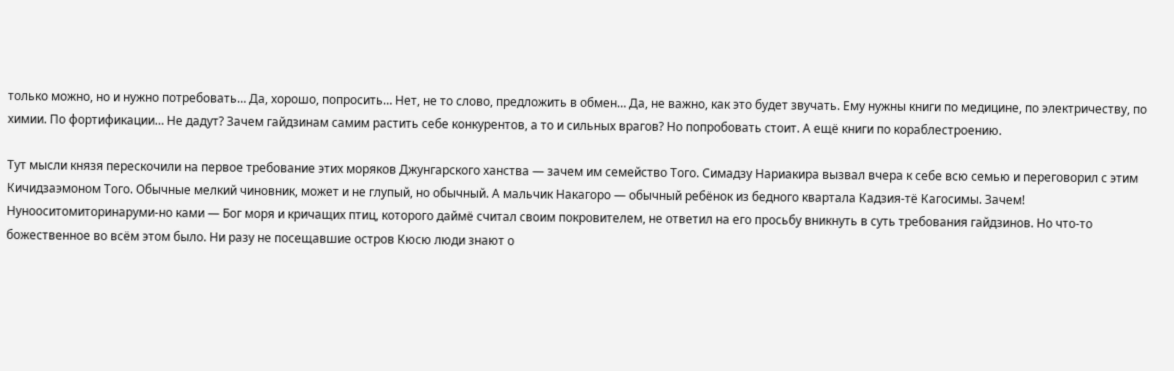только можно, но и нужно потребовать… Да, хорошо, попросить… Нет, не то слово, предложить в обмен… Да, не важно, как это будет звучать. Ему нужны книги по медицине, по электричеству, по химии. По фортификации… Не дадут? Зачем гайдзинам самим растить себе конкурентов, а то и сильных врагов? Но попробовать стоит. А ещё книги по кораблестроению.

Тут мысли князя перескочили на первое требование этих моряков Джунгарского ханства — зачем им семейство Того. Симадзу Нариакира вызвал вчера к себе всю семью и переговорил с этим Кичидзаэмоном Того. Обычные мелкий чиновник, может и не глупый, но обычный. А мальчик Накагоро — обычный ребёнок из бедного квартала Кадзия-тё Кагосимы. Зачем! Нунооситомиторинаруми-но ками — Бог моря и кричащих птиц, которого даймё считал своим покровителем, не ответил на его просьбу вникнуть в суть требования гайдзинов. Но что-то божественное во всём этом было. Ни разу не посещавшие остров Кюсю люди знают о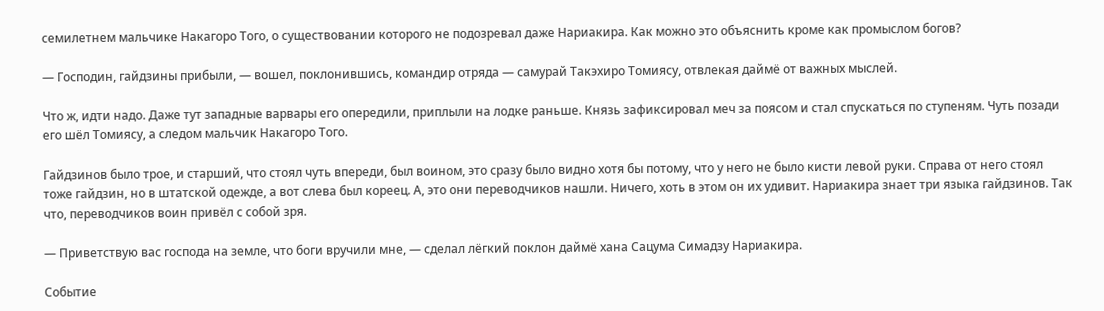семилетнем мальчике Накагоро Того, о существовании которого не подозревал даже Нариакира. Как можно это объяснить кроме как промыслом богов?

— Господин, гайдзины прибыли, — вошел, поклонившись, командир отряда — самурай Такэхиро Томиясу, отвлекая даймё от важных мыслей.

Что ж, идти надо. Даже тут западные варвары его опередили, приплыли на лодке раньше. Князь зафиксировал меч за поясом и стал спускаться по ступеням. Чуть позади его шёл Томиясу, а следом мальчик Накагоро Того.

Гайдзинов было трое, и старший, что стоял чуть впереди, был воином, это сразу было видно хотя бы потому, что у него не было кисти левой руки. Справа от него стоял тоже гайдзин, но в штатской одежде, а вот слева был кореец. А, это они переводчиков нашли. Ничего, хоть в этом он их удивит. Нариакира знает три языка гайдзинов. Так что, переводчиков воин привёл с собой зря.

— Приветствую вас господа на земле, что боги вручили мне, — сделал лёгкий поклон даймё хана Сацума Симадзу Нариакира.

Событие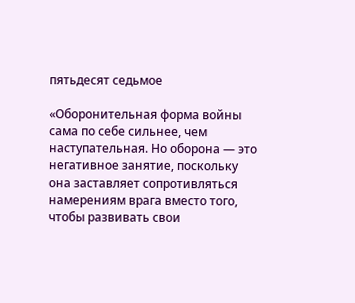пятьдесят седьмое

«Оборонительная форма войны сама по себе сильнее, чем наступательная. Но оборона — это негативное занятие, поскольку она заставляет сопротивляться намерениям врага вместо того, чтобы развивать свои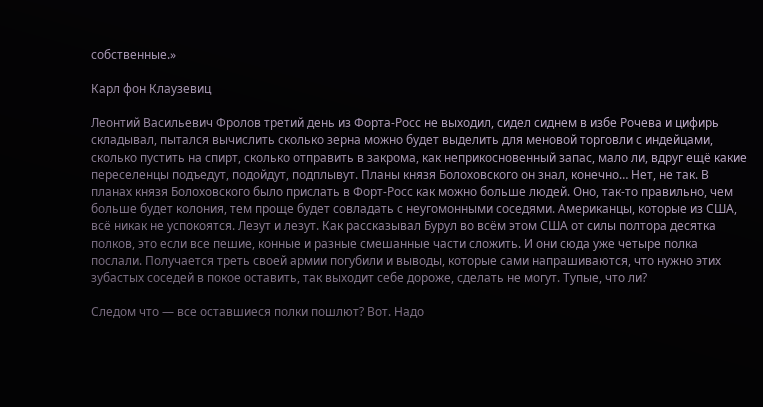собственные.»

Карл фон Клаузевиц

Леонтий Васильевич Фролов третий день из Форта-Росс не выходил, сидел сиднем в избе Рочева и цифирь складывал, пытался вычислить сколько зерна можно будет выделить для меновой торговли с индейцами, сколько пустить на спирт, сколько отправить в закрома, как неприкосновенный запас, мало ли, вдруг ещё какие переселенцы подъедут, подойдут, подплывут. Планы князя Болоховского он знал, конечно… Нет, не так. В планах князя Болоховского было прислать в Форт-Росс как можно больше людей. Оно, так-то правильно, чем больше будет колония, тем проще будет совладать с неугомонными соседями. Американцы, которые из США, всё никак не успокоятся. Лезут и лезут. Как рассказывал Бурул во всём этом США от силы полтора десятка полков, это если все пешие, конные и разные смешанные части сложить. И они сюда уже четыре полка послали. Получается треть своей армии погубили и выводы, которые сами напрашиваются, что нужно этих зубастых соседей в покое оставить, так выходит себе дороже, сделать не могут. Тупые, что ли?

Следом что — все оставшиеся полки пошлют? Вот. Надо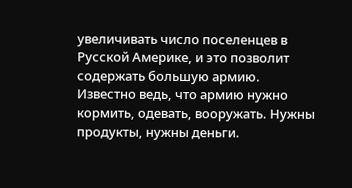увеличивать число поселенцев в Русской Америке, и это позволит содержать большую армию. Известно ведь, что армию нужно кормить, одевать, вооружать. Нужны продукты, нужны деньги.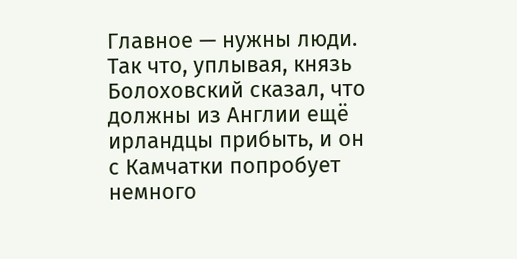Главное — нужны люди. Так что, уплывая, князь Болоховский сказал, что должны из Англии ещё ирландцы прибыть, и он с Камчатки попробует немного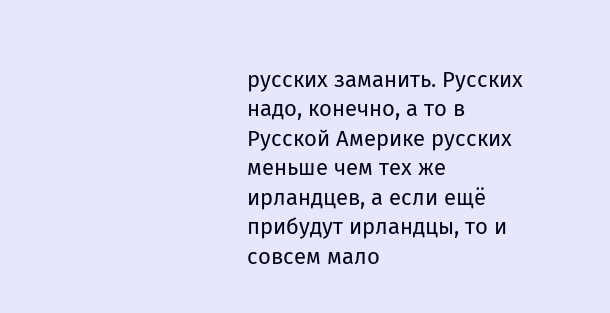русских заманить. Русских надо, конечно, а то в Русской Америке русских меньше чем тех же ирландцев, а если ещё прибудут ирландцы, то и совсем мало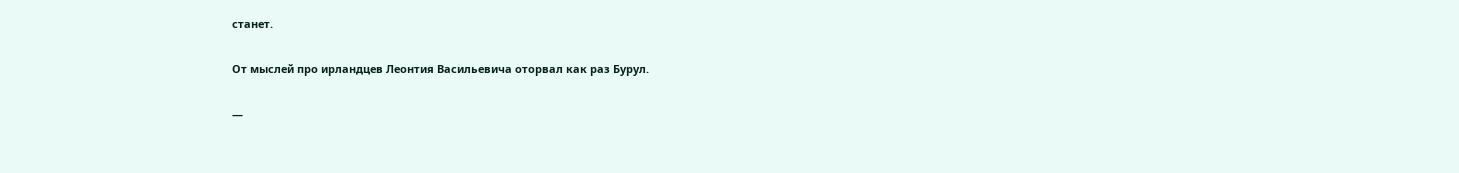станет.

От мыслей про ирландцев Леонтия Васильевича оторвал как раз Бурул.

—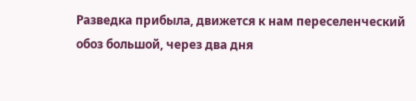Разведка прибыла, движется к нам переселенческий обоз большой, через два дня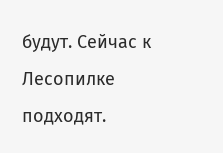будут. Сейчас к Лесопилке подходят.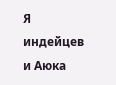Я индейцев и Аюка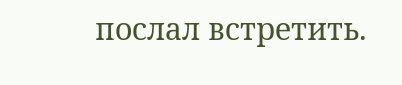послал встретить.